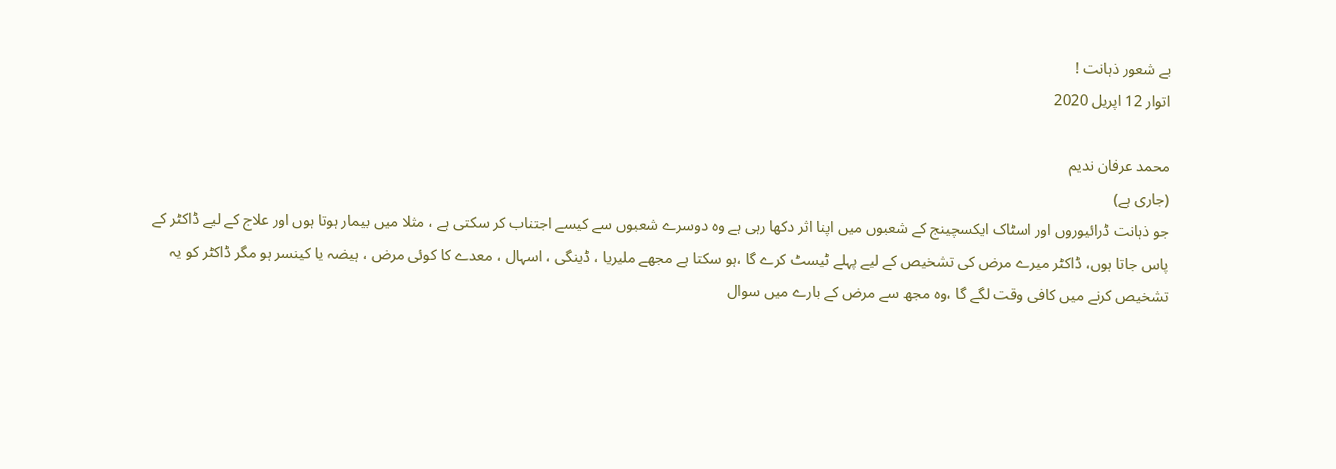بے شعور ذہانت !
اتوار 12 اپریل 2020

محمد عرفان ندیم
(جاری ہے)
جو ذہانت ڈرائیوروں اور اسٹاک ایکسچینج کے شعبوں میں اپنا اثر دکھا رہی ہے وہ دوسرے شعبوں سے کیسے اجتناب کر سکتی ہے ، مثلا میں بیمار ہوتا ہوں اور علاج کے لیے ڈاکٹر کے پاس جاتا ہوں، ڈاکٹر میرے مرض کی تشخیص کے لیے پہلے ٹیسٹ کرے گا ،ہو سکتا ہے مجھے ملیریا ، ڈینگی ، اسہال ، معدے کا کوئی مرض ، ہیضہ یا کینسر ہو مگر ڈاکٹر کو یہ تشخیص کرنے میں کافی وقت لگے گا ،وہ مجھ سے مرض کے بارے میں سوال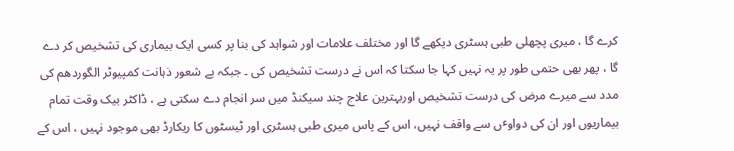کرے گا ، میری پچھلی طبی ہسٹری دیکھے گا اور مختلف علامات اور شواہد کی بنا پر کسی ایک بیماری کی تشخیص کر دے گا ، پھر بھی حتمی طور پر یہ نہیں کہا جا سکتا کہ اس نے درست تشخیص کی ۔ جبکہ بے شعور ذہانت کمپیوٹر الگوردھم کی مدد سے میرے مرض کی درست تشخیص اوربہترین علاج چند سیکنڈ میں سر انجام دے سکتی ہے ، ڈاکٹر بیک وقت تمام بیماریوں اور ان کی دواوٴں سے واقف نہیں، اس کے پاس میری طبی ہسٹری اور ٹیسٹوں کا ریکارڈ بھی موجود نہیں ، اس کے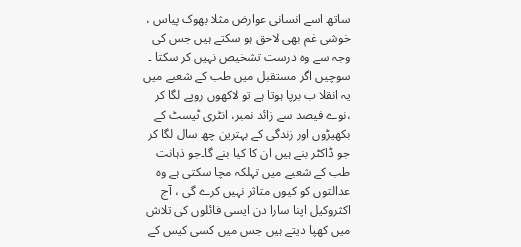ساتھ اسے انسانی عوارض مثلا بھوک پیاس ، خوشی غم بھی لاحق ہو سکتے ہیں جس کی وجہ سے وہ درست تشخیص نہیں کر سکتا ۔ سوچیں اگر مستقبل میں طب کے شعبے میں یہ انقلا ب برپا ہوتا ہے تو لاکھوں روپے لگا کر ،نوے فیصد سے زائد نمبر، انٹری ٹیسٹ کے بکھیڑوں اور زندگی کے بہترین چھ سال لگا کر جو ڈاکٹر بنے ہیں ان کا کیا بنے گا۔جو ذہانت طب کے شعبے میں تہلکہ مچا سکتی ہے وہ عدالتوں کو کیوں متاثر نہیں کرے گی ، آج اکثروکیل اپنا سارا دن ایسی فائلوں کی تلاش میں کھپا دیتے ہیں جس میں کسی کیس کے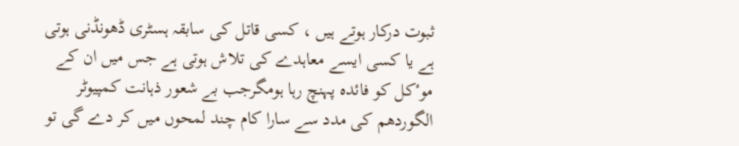ثبوت درکار ہوتے ہیں ، کسی قاتل کی سابقہ ہسٹری ڈھونڈنی ہوتی ہے یا کسی ایسے معاہدے کی تلاش ہوتی ہے جس میں ان کے موٴکل کو فائدہ پہنچ رہا ہومگرجب بے شعور ذہانت کمپیوٹر الگوردھم کی مدد سے سارا کام چند لمحوں میں کر دے گی تو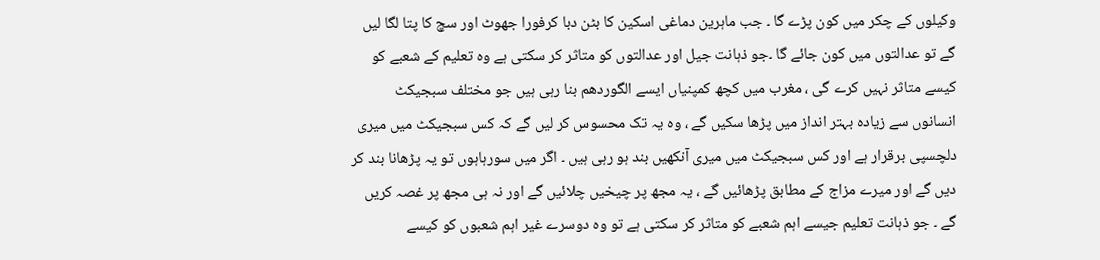وکیلوں کے چکر میں کون پڑے گا ۔ جب ماہرین دماغی اسکین کا بٹن دبا کرفورا جھوٹ اور سچ کا پتا لگا لیں گے تو عدالتوں میں کون جائے گا ۔جو ذہانت جیل اور عدالتوں کو متاثر کر سکتی ہے وہ تعلیم کے شعبے کو کیسے متاثر نہیں کرے گی ، مغرب میں کچھ کمپنیاں ایسے الگوردھم بنا رہی ہیں جو مختلف سبجیکٹ انسانوں سے زیادہ بہتر انداز میں پڑھا سکیں گے ، وہ یہ تک محسوس کر لیں گے کہ کس سبجیکٹ میں میری دلچسپی برقرار ہے اور کس سبجیکٹ میں میری آنکھیں بند ہو رہی ہیں ۔ اگر میں سورہاہوں تو یہ پڑھانا بند کر دیں گے اور میرے مزاج کے مطابق پڑھائیں گے ، یہ مجھ پر چیخیں چلائیں گے اور نہ ہی مجھ پر غصہ کریں گے ۔ جو ذہانت تعلیم جیسے اہم شعبے کو متاثر کر سکتی ہے تو وہ دوسرے غیر اہم شعبوں کو کیسے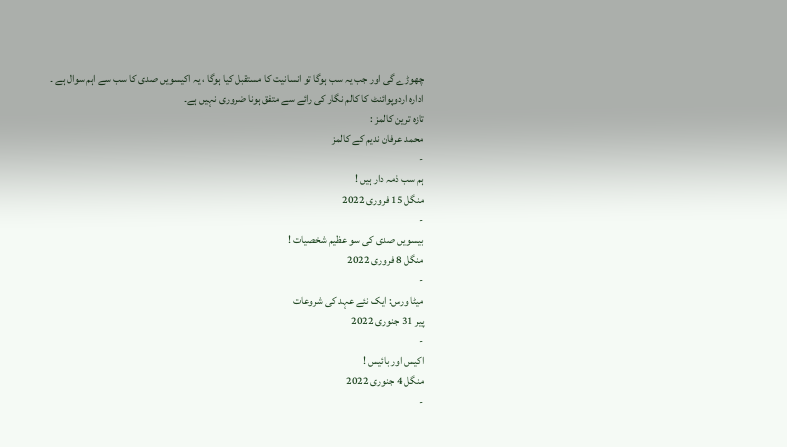چھوڑے گی اور جب یہ سب ہوگا تو انسانیت کا مستقبل کیا ہوگا ، یہ اکیسویں صدی کا سب سے اہم سوال ہے ۔
ادارہ اردوپوائنٹ کا کالم نگار کی رائے سے متفق ہونا ضروری نہیں ہے۔
تازہ ترین کالمز :
محمد عرفان ندیم کے کالمز
-
ہم سب ذمہ دار ہیں !
منگل 15 فروری 2022
-
بیسویں صدی کی سو عظیم شخصیات !
منگل 8 فروری 2022
-
میٹا ورس: ایک نئے عہد کی شروعات
پیر 31 جنوری 2022
-
اکیس اور بائیس !
منگل 4 جنوری 2022
-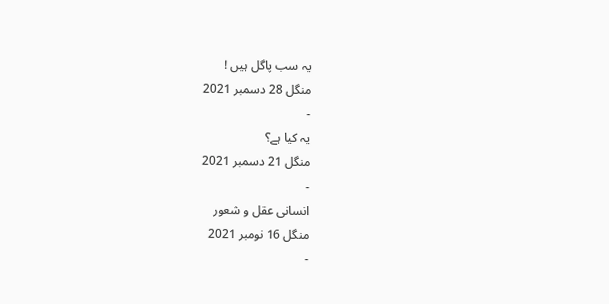یہ سب پاگل ہیں !
منگل 28 دسمبر 2021
-
یہ کیا ہے؟
منگل 21 دسمبر 2021
-
انسانی عقل و شعور
منگل 16 نومبر 2021
-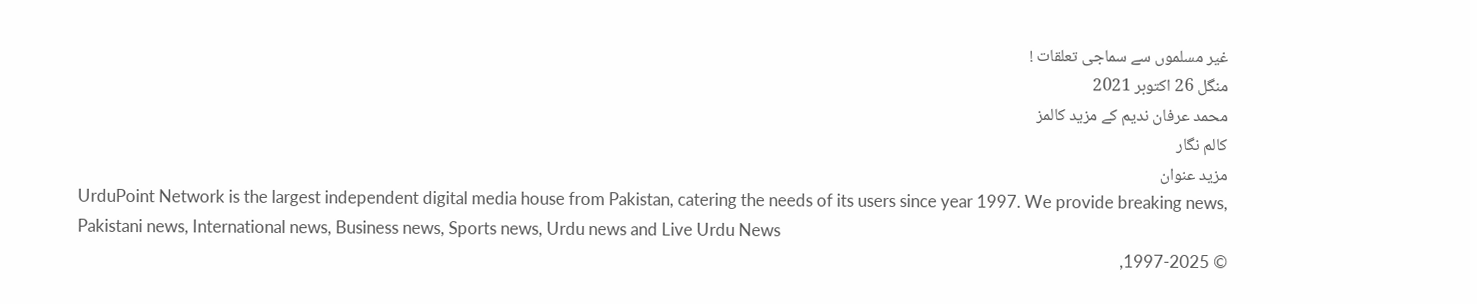غیر مسلموں سے سماجی تعلقات !
منگل 26 اکتوبر 2021
محمد عرفان ندیم کے مزید کالمز
کالم نگار
مزید عنوان
UrduPoint Network is the largest independent digital media house from Pakistan, catering the needs of its users since year 1997. We provide breaking news, Pakistani news, International news, Business news, Sports news, Urdu news and Live Urdu News
© 1997-2025,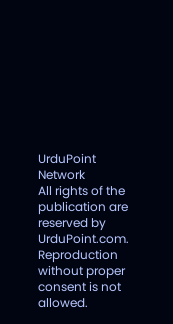UrduPoint Network
All rights of the publication are reserved by UrduPoint.com. Reproduction without proper consent is not allowed.